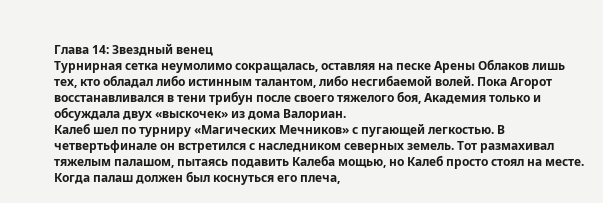Глава 14: Звездный венец
Турнирная сетка неумолимо сокращалась, оставляя на песке Арены Облаков лишь тех, кто обладал либо истинным талантом, либо несгибаемой волей. Пока Агорот восстанавливался в тени трибун после своего тяжелого боя, Академия только и обсуждала двух «выскочек» из дома Валориан.
Калеб шел по турниру «Магических Мечников» с пугающей легкостью. В четвертьфинале он встретился с наследником северных земель. Тот размахивал тяжелым палашом, пытаясь подавить Калеба мощью, но Калеб просто стоял на месте. Когда палаш должен был коснуться его плеча,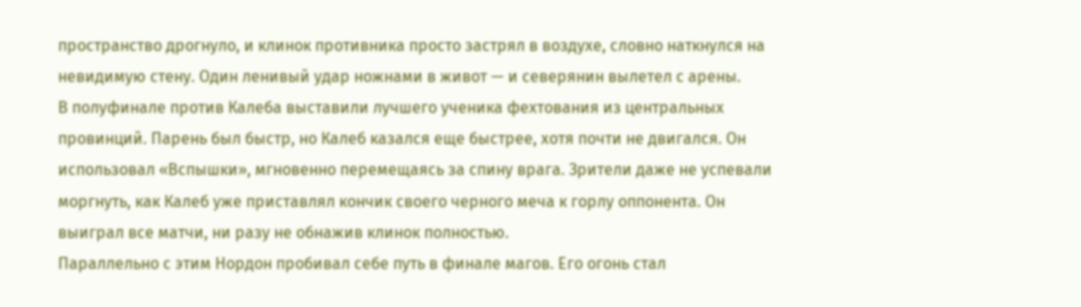пространство дрогнуло, и клинок противника просто застрял в воздухе, словно наткнулся на невидимую стену. Один ленивый удар ножнами в живот — и северянин вылетел с арены.
В полуфинале против Калеба выставили лучшего ученика фехтования из центральных провинций. Парень был быстр, но Калеб казался еще быстрее, хотя почти не двигался. Он использовал «Вспышки», мгновенно перемещаясь за спину врага. Зрители даже не успевали моргнуть, как Калеб уже приставлял кончик своего черного меча к горлу оппонента. Он выиграл все матчи, ни разу не обнажив клинок полностью.
Параллельно с этим Нордон пробивал себе путь в финале магов. Его огонь стал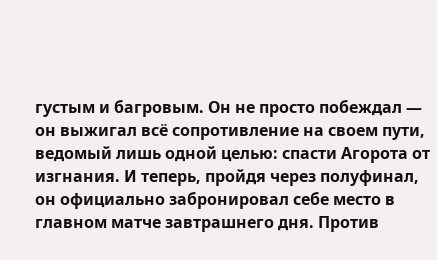густым и багровым. Он не просто побеждал — он выжигал всё сопротивление на своем пути, ведомый лишь одной целью: спасти Агорота от изгнания. И теперь, пройдя через полуфинал, он официально забронировал себе место в главном матче завтрашнего дня. Против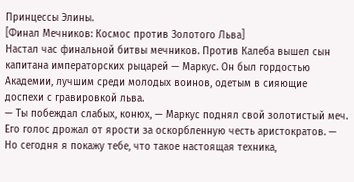Принцессы Элины.
[Финал Мечников: Космос против Золотого Льва]
Настал час финальной битвы мечников. Против Калеба вышел сын капитана императорских рыцарей — Маркус. Он был гордостью Академии, лучшим среди молодых воинов, одетым в сияющие доспехи с гравировкой льва.
— Ты побеждал слабых, конюх, — Маркус поднял свой золотистый меч. Его голос дрожал от ярости за оскорбленную честь аристократов. — Но сегодня я покажу тебе, что такое настоящая техника,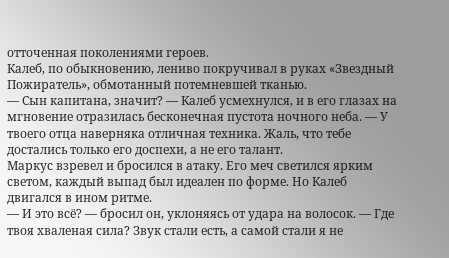отточенная поколениями героев.
Калеб, по обыкновению, лениво покручивал в руках «Звездный Пожиратель», обмотанный потемневшей тканью.
— Сын капитана, значит? — Калеб усмехнулся, и в его глазах на мгновение отразилась бесконечная пустота ночного неба. — У твоего отца наверняка отличная техника. Жаль, что тебе достались только его доспехи, а не его талант.
Маркус взревел и бросился в атаку. Его меч светился ярким светом, каждый выпад был идеален по форме. Но Калеб двигался в ином ритме.
— И это всё? — бросил он, уклоняясь от удара на волосок. — Где твоя хваленая сила? Звук стали есть, а самой стали я не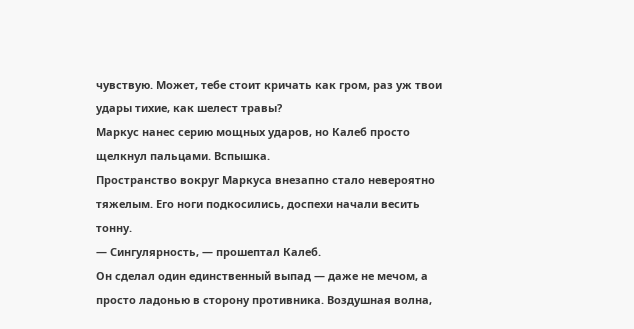чувствую. Может, тебе стоит кричать как гром, раз уж твои удары тихие, как шелест травы?
Маркус нанес серию мощных ударов, но Калеб просто щелкнул пальцами. Вспышка.
Пространство вокруг Маркуса внезапно стало невероятно тяжелым. Его ноги подкосились, доспехи начали весить тонну.
— Сингулярность, — прошептал Калеб.
Он сделал один единственный выпад — даже не мечом, а просто ладонью в сторону противника. Воздушная волна,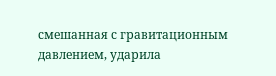смешанная с гравитационным давлением, ударила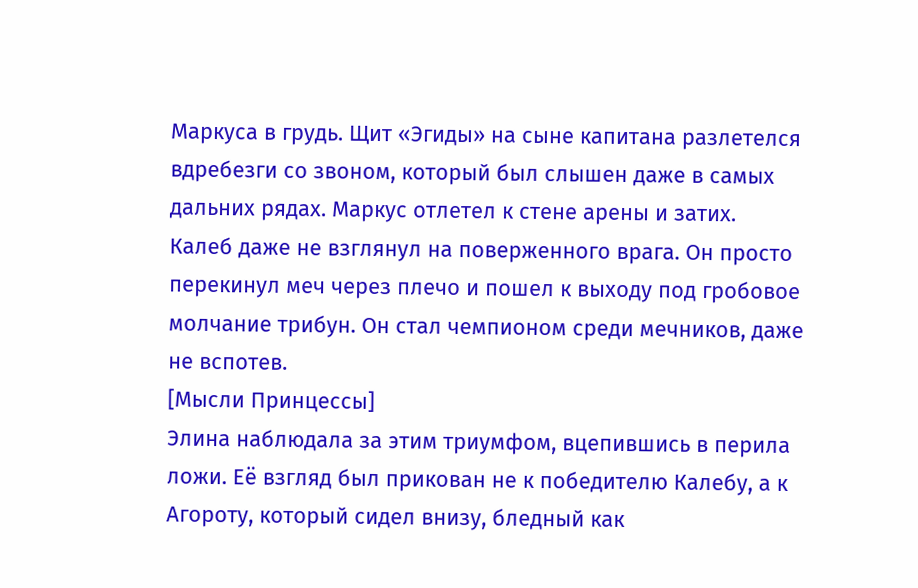Маркуса в грудь. Щит «Эгиды» на сыне капитана разлетелся вдребезги со звоном, который был слышен даже в самых дальних рядах. Маркус отлетел к стене арены и затих.
Калеб даже не взглянул на поверженного врага. Он просто перекинул меч через плечо и пошел к выходу под гробовое молчание трибун. Он стал чемпионом среди мечников, даже не вспотев.
[Мысли Принцессы]
Элина наблюдала за этим триумфом, вцепившись в перила ложи. Её взгляд был прикован не к победителю Калебу, а к Агороту, который сидел внизу, бледный как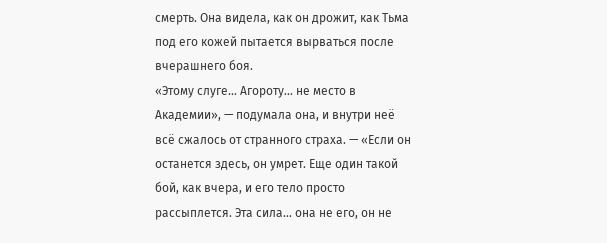смерть. Она видела, как он дрожит, как Тьма под его кожей пытается вырваться после вчерашнего боя.
«Этому слуге... Агороту... не место в Академии», — подумала она, и внутри неё всё сжалось от странного страха. — «Если он останется здесь, он умрет. Еще один такой бой, как вчера, и его тело просто рассыплется. Эта сила... она не его, он не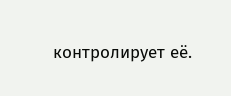контролирует её.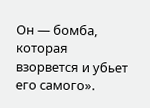Он — бомба, которая взорвется и убьет его самого».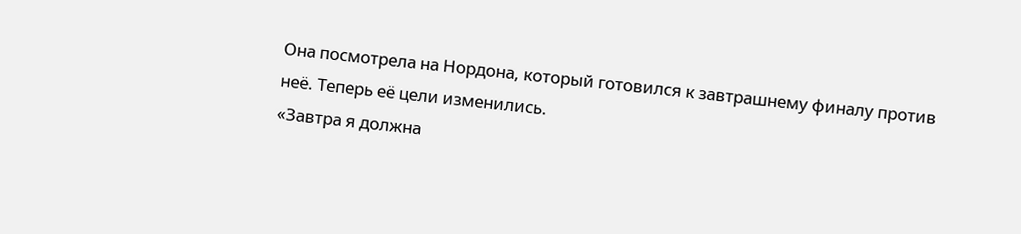Она посмотрела на Нордона, который готовился к завтрашнему финалу против неё. Теперь её цели изменились.
«Завтра я должна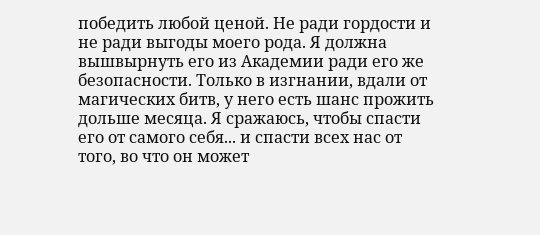победить любой ценой. Не ради гордости и не ради выгоды моего рода. Я должна вышвырнуть его из Академии ради его же безопасности. Только в изгнании, вдали от магических битв, у него есть шанс прожить дольше месяца. Я сражаюсь, чтобы спасти его от самого себя... и спасти всех нас от того, во что он может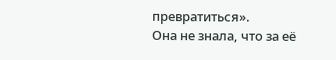превратиться».
Она не знала, что за её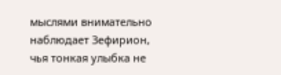мыслями внимательно наблюдает Зефирион, чья тонкая улыбка не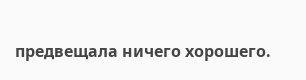предвещала ничего хорошего.